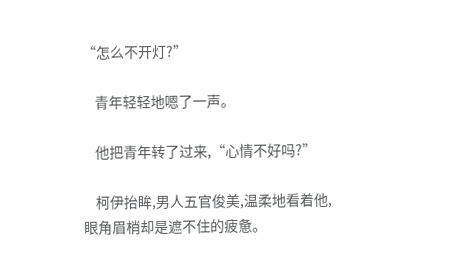“怎么不开灯?”

    青年轻轻地嗯了一声。

    他把青年转了过来,“心情不好吗?”

    柯伊抬眸,男人五官俊美,温柔地看着他,眼角眉梢却是遮不住的疲惫。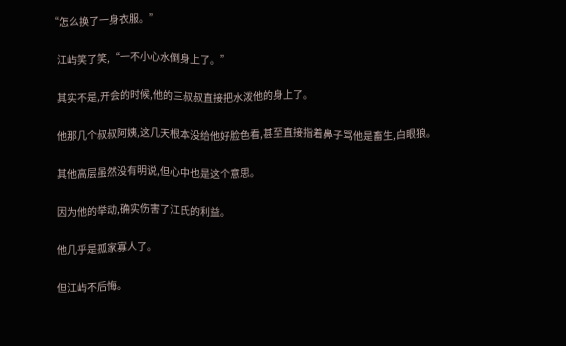“怎么换了一身衣服。”

    江屿笑了笑,“一不小心水倒身上了。”

    其实不是,开会的时候,他的三叔叔直接把水泼他的身上了。

    他那几个叔叔阿姨,这几天根本没给他好脸色看,甚至直接指着鼻子骂他是畜生,白眼狼。

    其他高层虽然没有明说,但心中也是这个意思。

    因为他的举动,确实伤害了江氏的利益。

    他几乎是孤家寡人了。

    但江屿不后悔。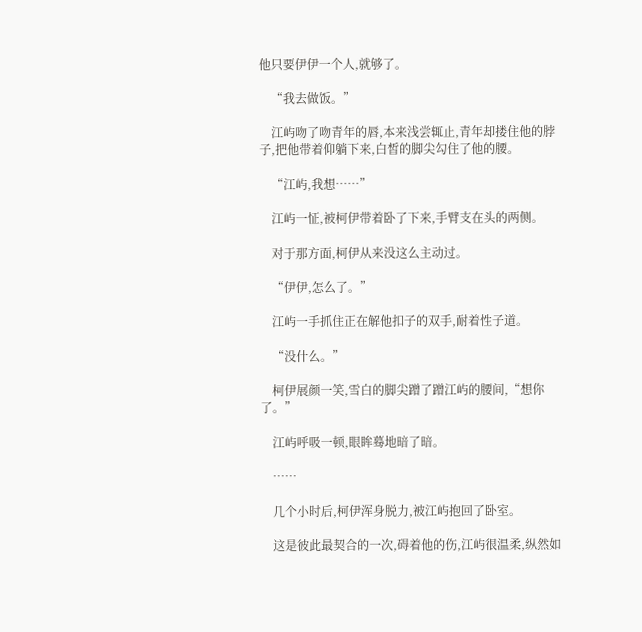他只要伊伊一个人,就够了。

    “我去做饭。”

    江屿吻了吻青年的唇,本来浅尝辄止,青年却搂住他的脖子,把他带着仰躺下来,白皙的脚尖勾住了他的腰。

    “江屿,我想……”

    江屿一怔,被柯伊带着卧了下来,手臂支在头的两侧。

    对于那方面,柯伊从来没这么主动过。

    “伊伊,怎么了。”

    江屿一手抓住正在解他扣子的双手,耐着性子道。

    “没什么。”

    柯伊展颜一笑,雪白的脚尖蹭了蹭江屿的腰间,“想你了。”

    江屿呼吸一顿,眼眸蓦地暗了暗。

    ……

    几个小时后,柯伊浑身脱力,被江屿抱回了卧室。

    这是彼此最契合的一次,碍着他的伤,江屿很温柔,纵然如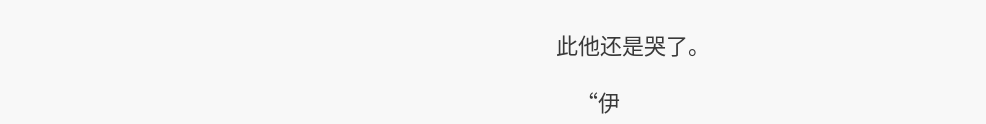此他还是哭了。

    “伊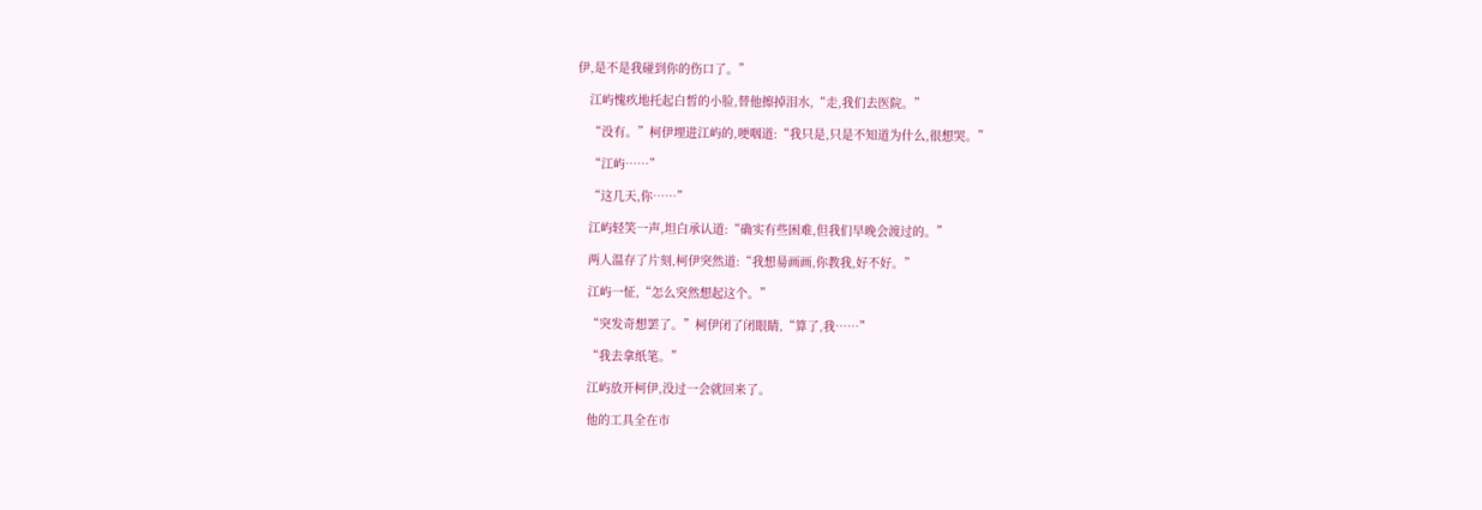伊,是不是我碰到你的伤口了。”

    江屿愧疚地托起白皙的小脸,替他擦掉泪水,“走,我们去医院。”

    “没有。”柯伊埋进江屿的,哽咽道:“我只是,只是不知道为什么,很想哭。”

    “江屿……”

    “这几天,你……”

    江屿轻笑一声,坦白承认道:“确实有些困难,但我们早晚会渡过的。”

    两人温存了片刻,柯伊突然道:“我想昜画画,你教我,好不好。”

    江屿一怔,“怎么突然想起这个。”

    “突发奇想罢了。”柯伊闭了闭眼睛,“算了,我……”

    “我去拿纸笔。”

    江屿放开柯伊,没过一会就回来了。

    他的工具全在市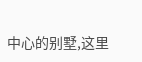中心的别墅,这里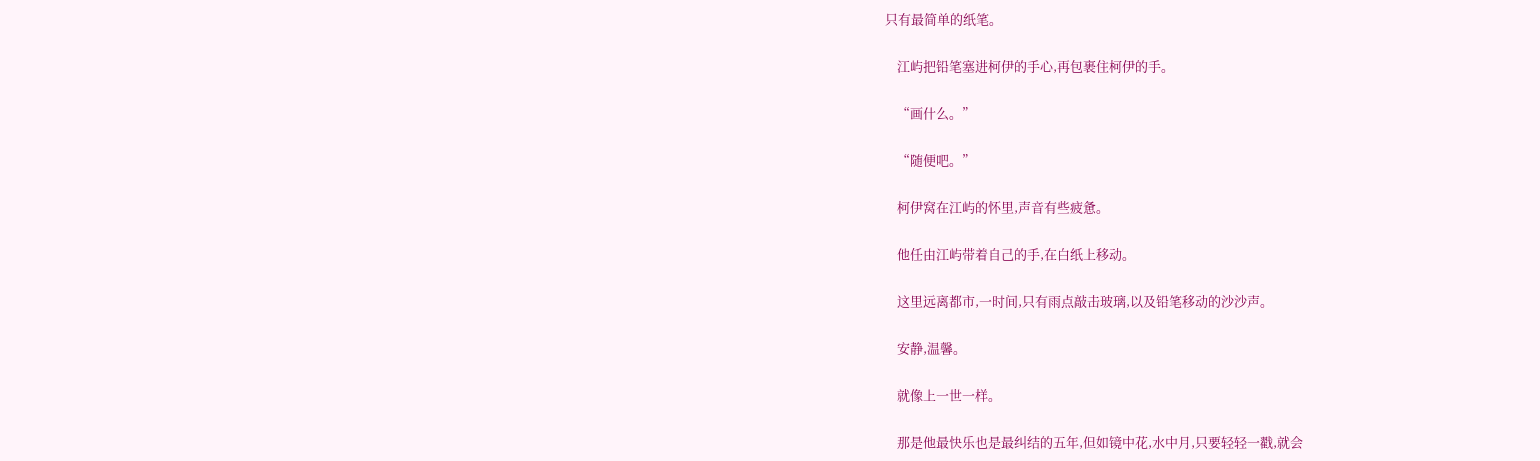只有最简单的纸笔。

    江屿把铅笔塞进柯伊的手心,再包裹住柯伊的手。

    “画什么。”

    “随便吧。”

    柯伊窝在江屿的怀里,声音有些疲惫。

    他任由江屿带着自己的手,在白纸上移动。

    这里远离都市,一时间,只有雨点敲击玻璃,以及铅笔移动的沙沙声。

    安静,温馨。

    就像上一世一样。

    那是他最快乐也是最纠结的五年,但如镜中花,水中月,只要轻轻一戳,就会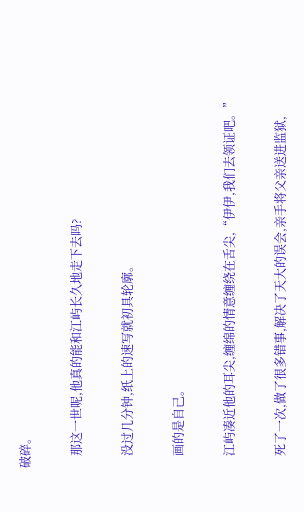破碎。

    那这一世呢,他真的能和江屿长久地走下去吗?

    没过几分钟,纸上的速写就初具轮廓。

    画的是自己。

    江屿凑近他的耳尖,缠绵的情意缠绕在舌尖,“伊伊,我们去领证吧。”

    死了一次,做了很多错事,解决了天大的误会,亲手将父亲送进监狱,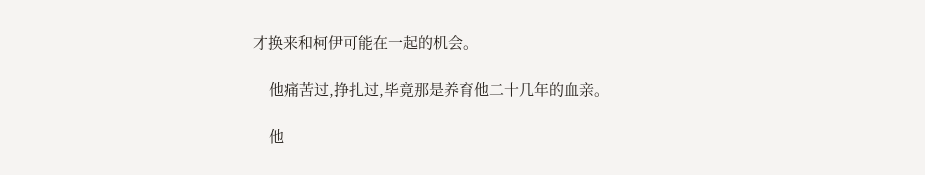才换来和柯伊可能在一起的机会。

    他痛苦过,挣扎过,毕竟那是养育他二十几年的血亲。

    他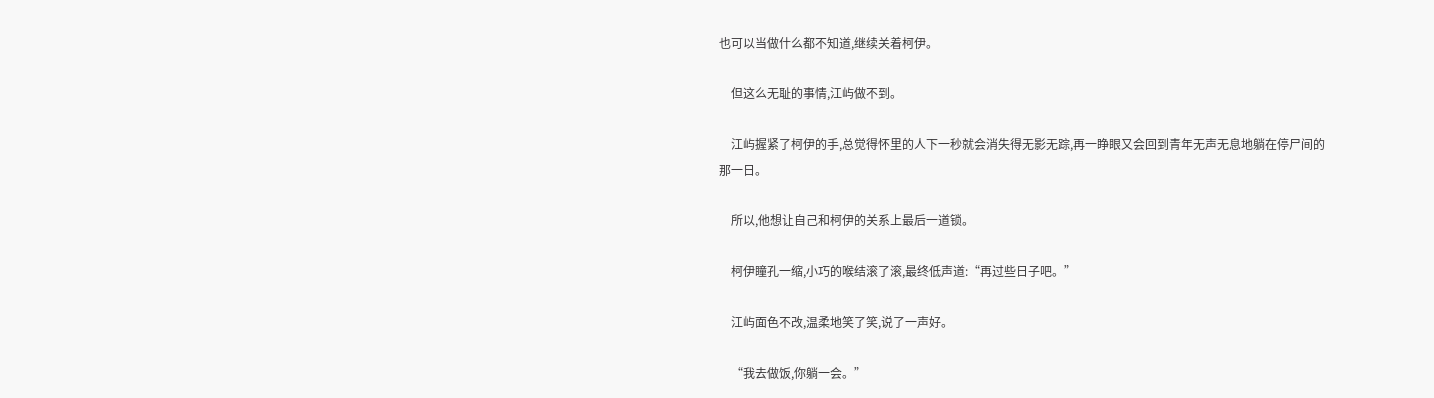也可以当做什么都不知道,继续关着柯伊。

    但这么无耻的事情,江屿做不到。

    江屿握紧了柯伊的手,总觉得怀里的人下一秒就会消失得无影无踪,再一睁眼又会回到青年无声无息地躺在停尸间的那一日。

    所以,他想让自己和柯伊的关系上最后一道锁。

    柯伊瞳孔一缩,小巧的喉结滚了滚,最终低声道:“再过些日子吧。”

    江屿面色不改,温柔地笑了笑,说了一声好。

    “我去做饭,你躺一会。”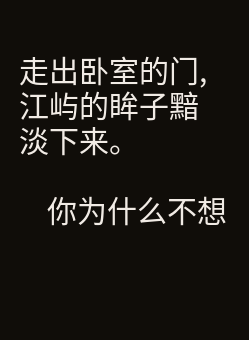走出卧室的门,江屿的眸子黯淡下来。

    你为什么不想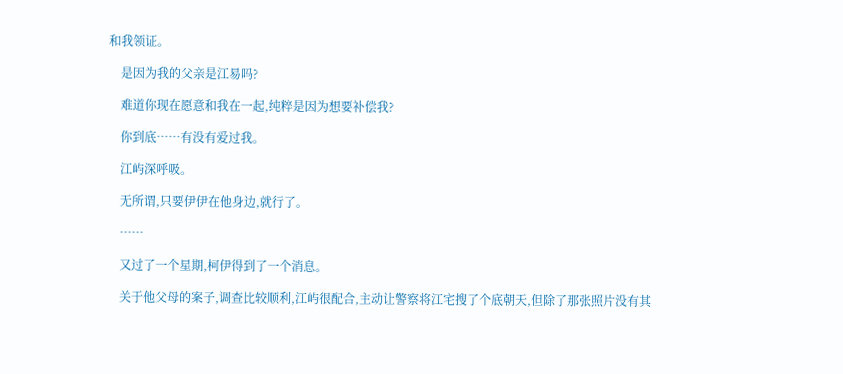和我领证。

    是因为我的父亲是江易吗?

    难道你现在愿意和我在一起,纯粹是因为想要补偿我?

    你到底……有没有爱过我。

    江屿深呼吸。

    无所谓,只要伊伊在他身边,就行了。

    ……

    又过了一个星期,柯伊得到了一个消息。

    关于他父母的案子,调查比较顺利,江屿很配合,主动让警察将江宅搜了个底朝天,但除了那张照片没有其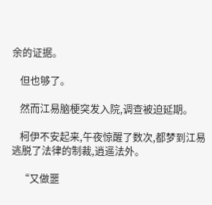余的证据。

    但也够了。

    然而江易脑梗突发入院,调查被迫延期。

    柯伊不安起来,午夜惊醒了数次,都梦到江易逃脱了法律的制裁,逍遥法外。

    “又做噩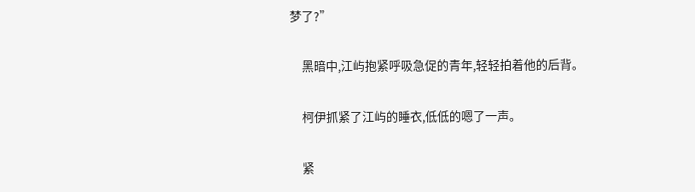梦了?”

    黑暗中,江屿抱紧呼吸急促的青年,轻轻拍着他的后背。

    柯伊抓紧了江屿的睡衣,低低的嗯了一声。

    紧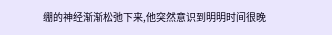绷的神经渐渐松弛下来,他突然意识到明明时间很晚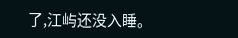了,江屿还没入睡。